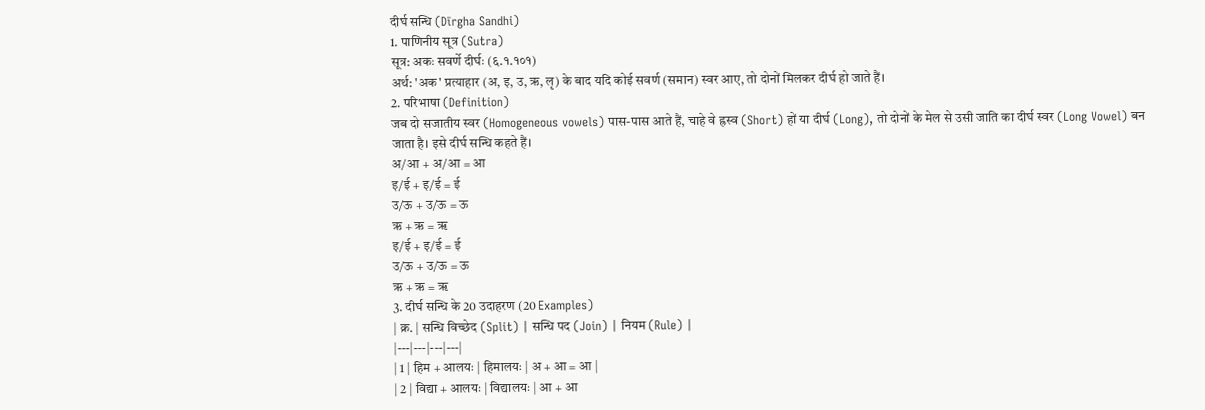दीर्घ सन्धि (Dīrgha Sandhi)
1. पाणिनीय सूत्र (Sutra)
सूत्र: अकः सवर्णे दीर्घः (६.१.१०१)
अर्थ: 'अक' प्रत्याहार (अ, इ, उ, ऋ, लृ) के बाद यदि कोई सवर्ण (समान) स्वर आए, तो दोनों मिलकर दीर्घ हो जाते हैं।
2. परिभाषा (Definition)
जब दो सजातीय स्वर (Homogeneous vowels) पास-पास आते हैं, चाहे वे ह्रस्व (Short) हों या दीर्घ (Long), तो दोनों के मेल से उसी जाति का दीर्घ स्वर (Long Vowel) बन जाता है। इसे दीर्घ सन्धि कहते हैं।
अ/आ + अ/आ = आ
इ/ई + इ/ई = ई
उ/ऊ + उ/ऊ = ऊ
ऋ + ऋ = ॠ
इ/ई + इ/ई = ई
उ/ऊ + उ/ऊ = ऊ
ऋ + ऋ = ॠ
3. दीर्घ सन्धि के 20 उदाहरण (20 Examples)
| क्र. | सन्धि विच्छेद (Split) | सन्धि पद (Join) | नियम (Rule) |
|---|---|---|---|
| 1 | हिम + आलयः | हिमालयः | अ + आ = आ |
| 2 | विद्या + आलयः | विद्यालयः | आ + आ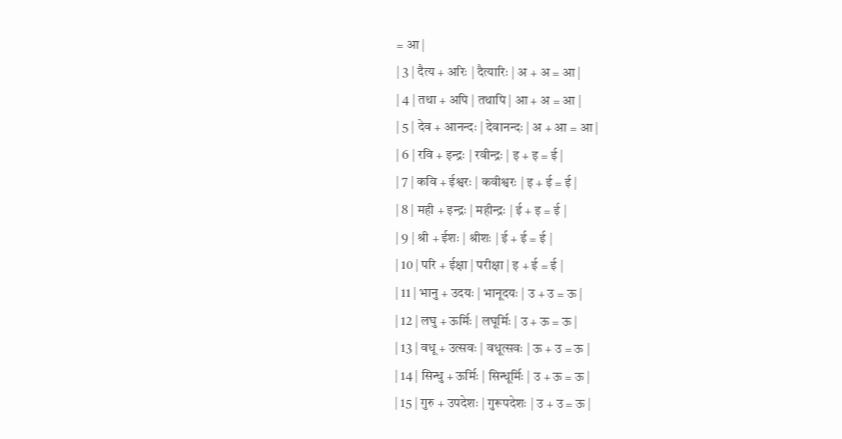= आ |
| 3 | दैत्य + अरिः | दैत्यारिः | अ + अ = आ |
| 4 | तथा + अपि | तथापि | आ + अ = आ |
| 5 | देव + आनन्दः | देवानन्दः | अ + आ = आ |
| 6 | रवि + इन्द्रः | रवीन्द्रः | इ + इ = ई |
| 7 | कवि + ईश्वरः | कवीश्वरः | इ + ई = ई |
| 8 | मही + इन्द्रः | महीन्द्रः | ई + इ = ई |
| 9 | श्री + ईशः | श्रीशः | ई + ई = ई |
| 10 | परि + ईक्षा | परीक्षा | इ + ई = ई |
| 11 | भानु + उदयः | भानूदयः | उ + उ = ऊ |
| 12 | लघु + ऊर्मिः | लघूर्मिः | उ + ऊ = ऊ |
| 13 | वधू + उत्सवः | वधूत्सवः | ऊ + उ = ऊ |
| 14 | सिन्धु + ऊर्मिः | सिन्धूर्मिः | उ + ऊ = ऊ |
| 15 | गुरु + उपदेशः | गुरूपदेशः | उ + उ = ऊ |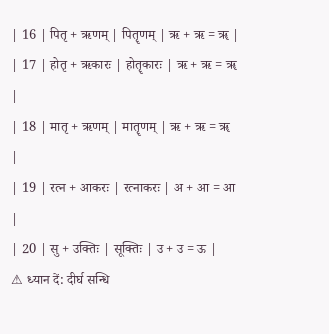| 16 | पितृ + ऋणम् | पितॄणम् | ऋ + ऋ = ॠ |
| 17 | होतृ + ऋकारः | होतॄकारः | ऋ + ऋ = ॠ |
| 18 | मातृ + ऋणम् | मातॄणम् | ऋ + ऋ = ॠ |
| 19 | रत्न + आकरः | रत्नाकरः | अ + आ = आ |
| 20 | सु + उक्तिः | सूक्तिः | उ + उ = ऊ |
⚠ ध्यान दें: दीर्घ सन्धि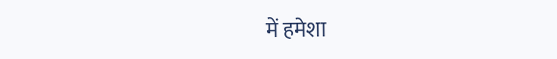में हमेशा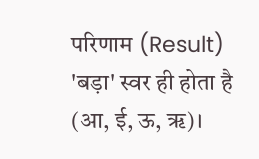परिणाम (Result) 'बड़ा' स्वर ही होता है (आ, ई, ऊ, ॠ)।